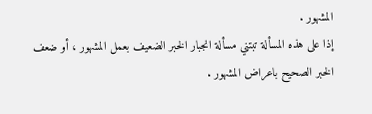المشهور .
إذا على هذه المسألة تبتني مسألة انجبار الخبر الضعيف بعمل المشهور ، أو ضعف الخبر الصحيح باعراض المشهور .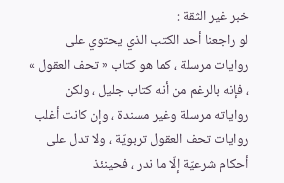خبر غير الثقة :
لو راجعنا أحد الكتب الذي يحتوي على روايات مرسلة ، كما هو كتاب « تحف العقول » ، فإنه بالرغم من أنه كتاب جليل ، ولكن رواياته مرسلة وغير مسندة ، وإن كانت أغلب روايات تحف العقول تربويّة ، ولا تدل على أحكام شرعيّة إلّا ما ندر ، فحينئذ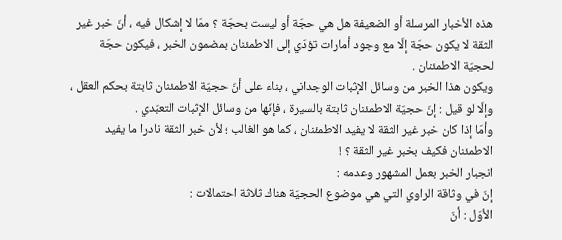هذه الأخبار المرسلة أو الضعيفة هل هي حجّة أو ليست بحجّة ؟ ممّا لا إشكال فيه ، أنّ خبر غير الثقة لا يكون حجّة إلّا مع وجود أمارات تؤدّي إلى الاطمئنان بمضمون الخبر ، فيكون حجّة لحجيّة الاطمئنان .
ويكون هذا الخبر من وسائل الإثبات الوجداني ، بناء على أنّ حجيّة الاطمئنان ثابتة بحكم العقل ، وإلّا لو قيل : إنّ حجيّة الاطمئنان ثابتة بالسيرة ، فإنّها من وسائل الإثبات التعبّدي .
وأمّا إذا كان خبر غير الثقة لا يفيد الاطمئنان ، كما هو الغالب ؛ لأن خبر الثقة نادرا ما يفيد الاطمئنان فكيف بخبر غير الثقة ؟ !
انجبار الخبر بعمل المشهور وعدمه :
إنّ في وثاقة الراوي التي هي موضوع الحجيّة هناك ثلاثة احتمالات :
الأوّل : أنّ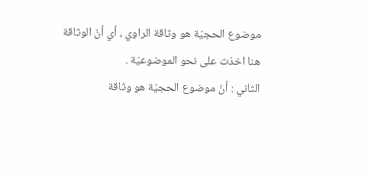موضوع الحجيّة هو وثاقة الراوي ، أي أنّ الوثاقة هنا اخذت على نحو الموضوعيّة .
الثاني : أنّ موضوع الحجيّة هو وثاقة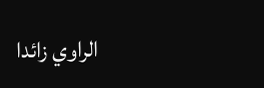الراوي زائدا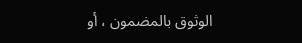الوثوق بالمضمون ، أو